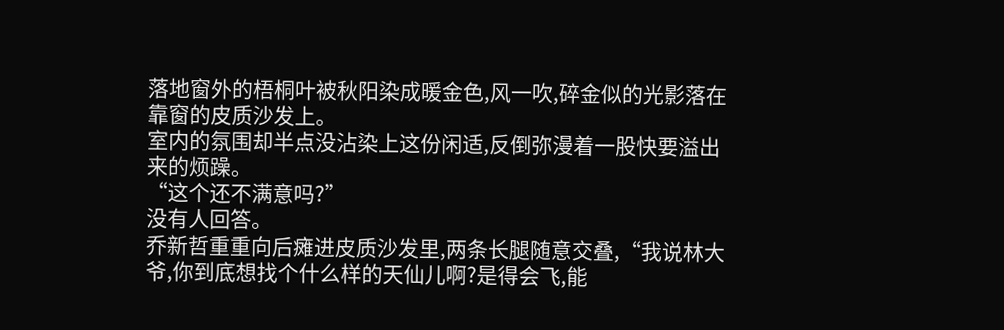落地窗外的梧桐叶被秋阳染成暖金色,风一吹,碎金似的光影落在靠窗的皮质沙发上。
室内的氛围却半点没沾染上这份闲适,反倒弥漫着一股快要溢出来的烦躁。
“这个还不满意吗?”
没有人回答。
乔新哲重重向后瘫进皮质沙发里,两条长腿随意交叠,“我说林大爷,你到底想找个什么样的天仙儿啊?是得会飞,能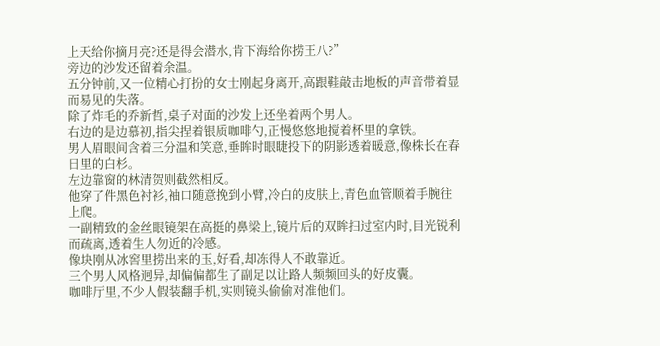上天给你摘月亮?还是得会潜水,肯下海给你捞王八?”
旁边的沙发还留着余温。
五分钟前,又一位精心打扮的女士刚起身离开,高跟鞋敲击地板的声音带着显而易见的失落。
除了炸毛的乔新哲,桌子对面的沙发上还坐着两个男人。
右边的是边慕初,指尖捏着银质咖啡勺,正慢悠悠地搅着杯里的拿铁。
男人眉眼间含着三分温和笑意,垂眸时眼睫投下的阴影透着暖意,像株长在春日里的白杉。
左边靠窗的林清贺则截然相反。
他穿了件黑色衬衫,袖口随意挽到小臂,冷白的皮肤上,青色血管顺着手腕往上爬。
一副精致的金丝眼镜架在高挺的鼻梁上,镜片后的双眸扫过室内时,目光锐利而疏离,透着生人勿近的冷感。
像块刚从冰窖里捞出来的玉,好看,却冻得人不敢靠近。
三个男人风格迥异,却偏偏都生了副足以让路人频频回头的好皮囊。
咖啡厅里,不少人假装翻手机,实则镜头偷偷对准他们。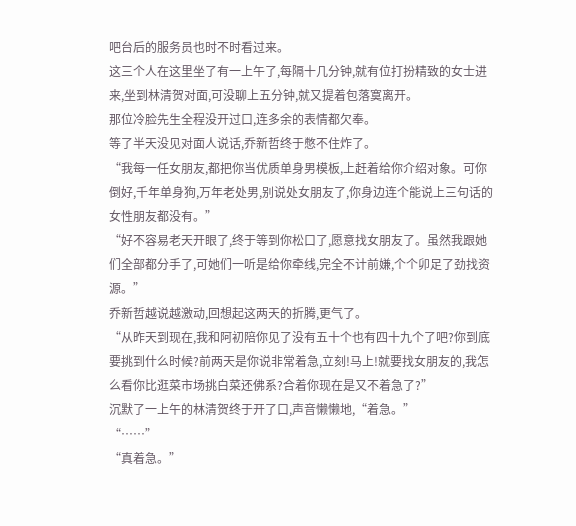吧台后的服务员也时不时看过来。
这三个人在这里坐了有一上午了,每隔十几分钟,就有位打扮精致的女士进来,坐到林清贺对面,可没聊上五分钟,就又提着包落寞离开。
那位冷脸先生全程没开过口,连多余的表情都欠奉。
等了半天没见对面人说话,乔新哲终于憋不住炸了。
“我每一任女朋友,都把你当优质单身男模板,上赶着给你介绍对象。可你倒好,千年单身狗,万年老处男,别说处女朋友了,你身边连个能说上三句话的女性朋友都没有。”
“好不容易老天开眼了,终于等到你松口了,愿意找女朋友了。虽然我跟她们全部都分手了,可她们一听是给你牵线,完全不计前嫌,个个卯足了劲找资源。”
乔新哲越说越激动,回想起这两天的折腾,更气了。
“从昨天到现在,我和阿初陪你见了没有五十个也有四十九个了吧?你到底要挑到什么时候?前两天是你说非常着急,立刻!马上!就要找女朋友的,我怎么看你比逛菜市场挑白菜还佛系?合着你现在是又不着急了?”
沉默了一上午的林清贺终于开了口,声音懒懒地,“着急。”
“……”
“真着急。”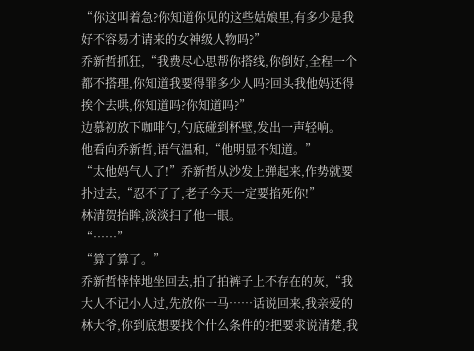“你这叫着急?你知道你见的这些姑娘里,有多少是我好不容易才请来的女神级人物吗?”
乔新哲抓狂,“我费尽心思帮你搭线,你倒好,全程一个都不搭理,你知道我要得罪多少人吗?回头我他妈还得挨个去哄,你知道吗?你知道吗?”
边慕初放下咖啡勺,勺底碰到杯壁,发出一声轻响。
他看向乔新哲,语气温和,“他明显不知道。”
“太他妈气人了!”乔新哲从沙发上弹起来,作势就要扑过去,“忍不了了,老子今天一定要掐死你!”
林清贺抬眸,淡淡扫了他一眼。
“……”
“算了算了。”
乔新哲悻悻地坐回去,拍了拍裤子上不存在的灰,“我大人不记小人过,先放你一马……话说回来,我亲爱的林大爷,你到底想要找个什么条件的?把要求说清楚,我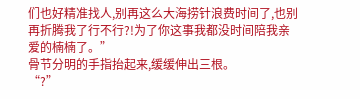们也好精准找人,别再这么大海捞针浪费时间了,也别再折腾我了行不行?!为了你这事我都没时间陪我亲爱的楠楠了。”
骨节分明的手指抬起来,缓缓伸出三根。
“?”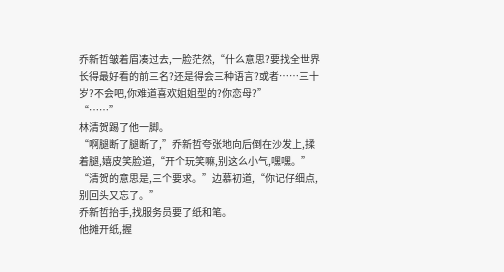乔新哲皱着眉凑过去,一脸茫然,“什么意思?要找全世界长得最好看的前三名?还是得会三种语言?或者……三十岁?不会吧,你难道喜欢姐姐型的?你恋母?”
“……”
林清贺踢了他一脚。
“啊腿断了腿断了,”乔新哲夸张地向后倒在沙发上,揉着腿,嬉皮笑脸道,“开个玩笑嘛,别这么小气,嘿嘿。”
“清贺的意思是,三个要求。”边慕初道,“你记仔细点,别回头又忘了。”
乔新哲抬手,找服务员要了纸和笔。
他摊开纸,握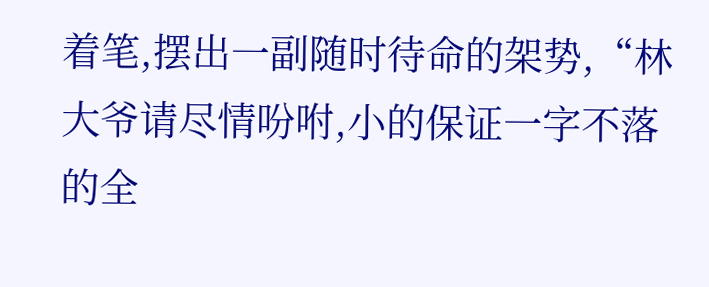着笔,摆出一副随时待命的架势,“林大爷请尽情吩咐,小的保证一字不落的全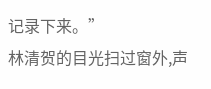记录下来。”
林清贺的目光扫过窗外,声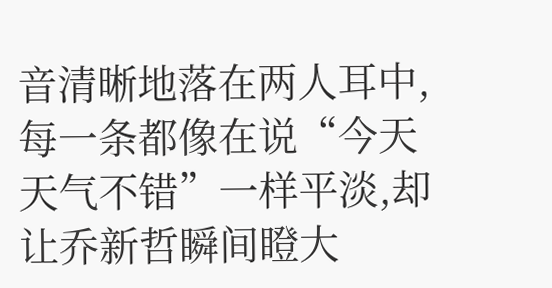音清晰地落在两人耳中,每一条都像在说“今天天气不错”一样平淡,却让乔新哲瞬间瞪大